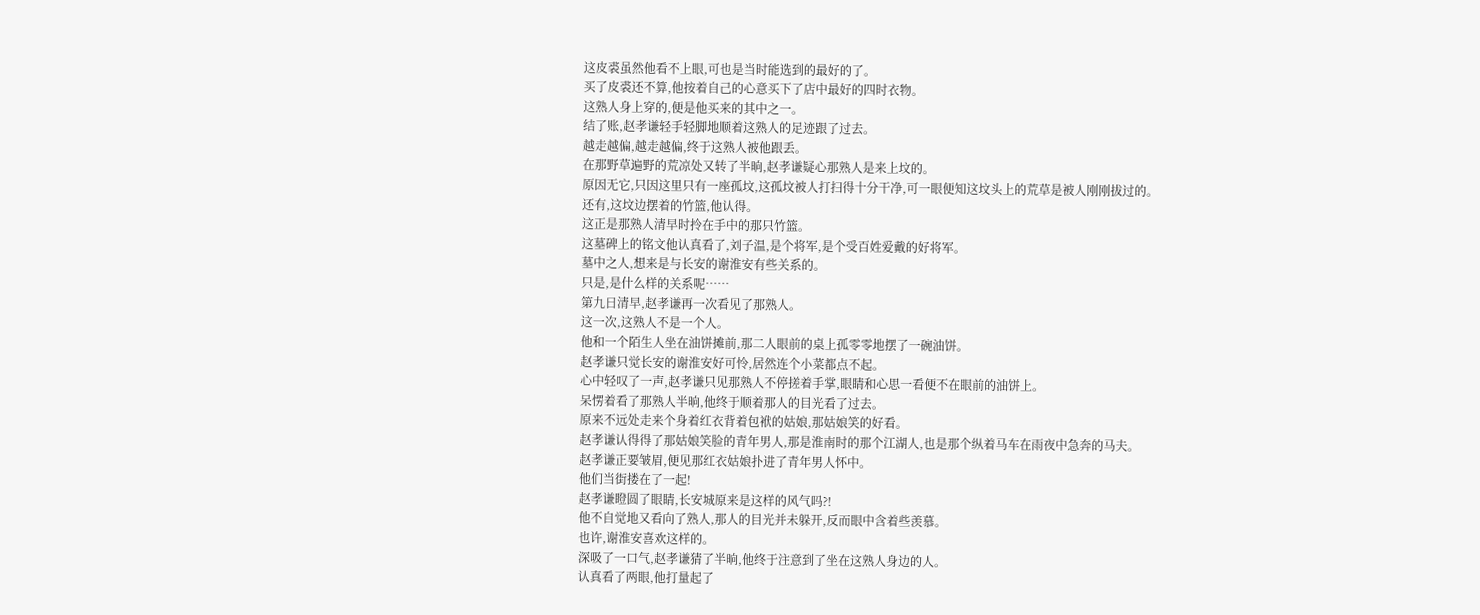这皮裘虽然他看不上眼,可也是当时能选到的最好的了。
买了皮裘还不算,他按着自己的心意买下了店中最好的四时衣物。
这熟人身上穿的,便是他买来的其中之一。
结了账,赵孝谦轻手轻脚地顺着这熟人的足迹跟了过去。
越走越偏,越走越偏,终于这熟人被他跟丢。
在那野草遍野的荒凉处又转了半晌,赵孝谦疑心那熟人是来上坟的。
原因无它,只因这里只有一座孤坟,这孤坟被人打扫得十分干净,可一眼便知这坟头上的荒草是被人刚刚拔过的。
还有,这坟边摆着的竹篮,他认得。
这正是那熟人清早时拎在手中的那只竹篮。
这墓碑上的铭文他认真看了,刘子温,是个将军,是个受百姓爱戴的好将军。
墓中之人,想来是与长安的谢淮安有些关系的。
只是,是什么样的关系呢……
第九日清早,赵孝谦再一次看见了那熟人。
这一次,这熟人不是一个人。
他和一个陌生人坐在油饼摊前,那二人眼前的桌上孤零零地摆了一碗油饼。
赵孝谦只觉长安的谢淮安好可怜,居然连个小菜都点不起。
心中轻叹了一声,赵孝谦只见那熟人不停搓着手掌,眼睛和心思一看便不在眼前的油饼上。
呆愣着看了那熟人半晌,他终于顺着那人的目光看了过去。
原来不远处走来个身着红衣背着包袱的姑娘,那姑娘笑的好看。
赵孝谦认得得了那姑娘笑脸的青年男人,那是淮南时的那个江湖人,也是那个纵着马车在雨夜中急奔的马夫。
赵孝谦正要皱眉,便见那红衣姑娘扑进了青年男人怀中。
他们当街搂在了一起!
赵孝谦瞪圆了眼睛,长安城原来是这样的风气吗?!
他不自觉地又看向了熟人,那人的目光并未躲开,反而眼中含着些羡慕。
也许,谢淮安喜欢这样的。
深吸了一口气,赵孝谦猜了半晌,他终于注意到了坐在这熟人身边的人。
认真看了两眼,他打量起了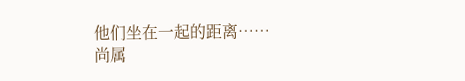他们坐在一起的距离……
尚属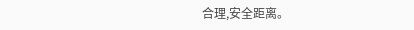合理,安全距离。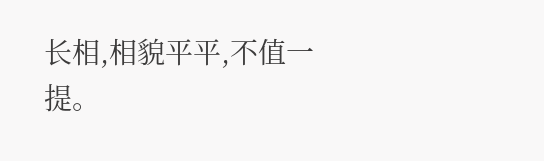长相,相貌平平,不值一提。